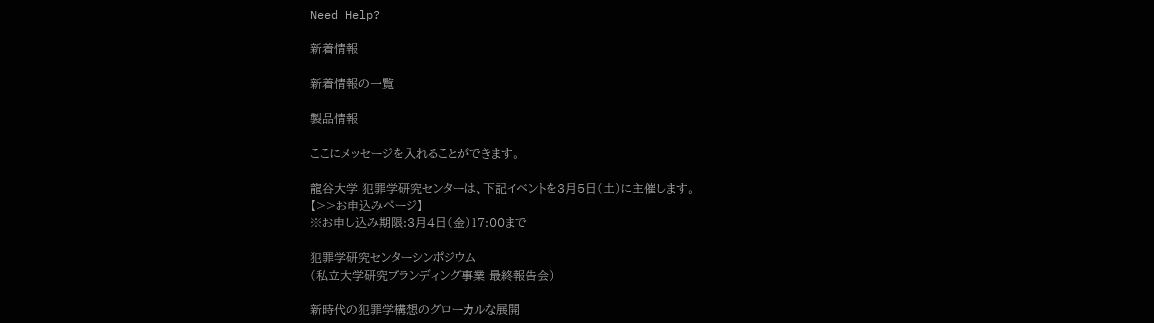Need Help?

新着情報

新着情報の一覧

製品情報

ここにメッセージを入れることができます。

龍谷大学 犯罪学研究センターは、下記イベントを3月5日(土)に主催します。
【>>お申込みページ】
※お申し込み期限:3月4日(金)17:00まで

犯罪学研究センターシンポジウム
(私立大学研究ブランディング事業 最終報告会)

新時代の犯罪学構想のグローカルな展開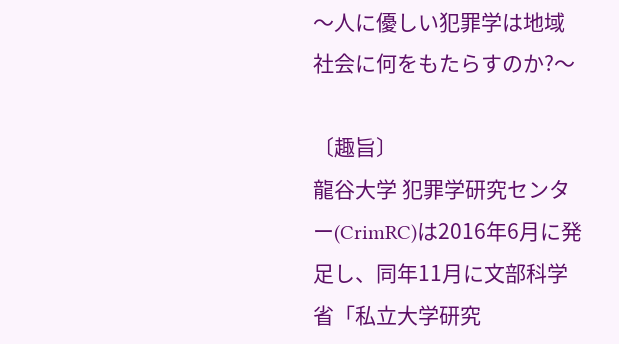〜人に優しい犯罪学は地域社会に何をもたらすのか?〜

〔趣旨〕
龍谷大学 犯罪学研究センター(CrimRC)は2016年6月に発足し、同年11月に文部科学省「私立大学研究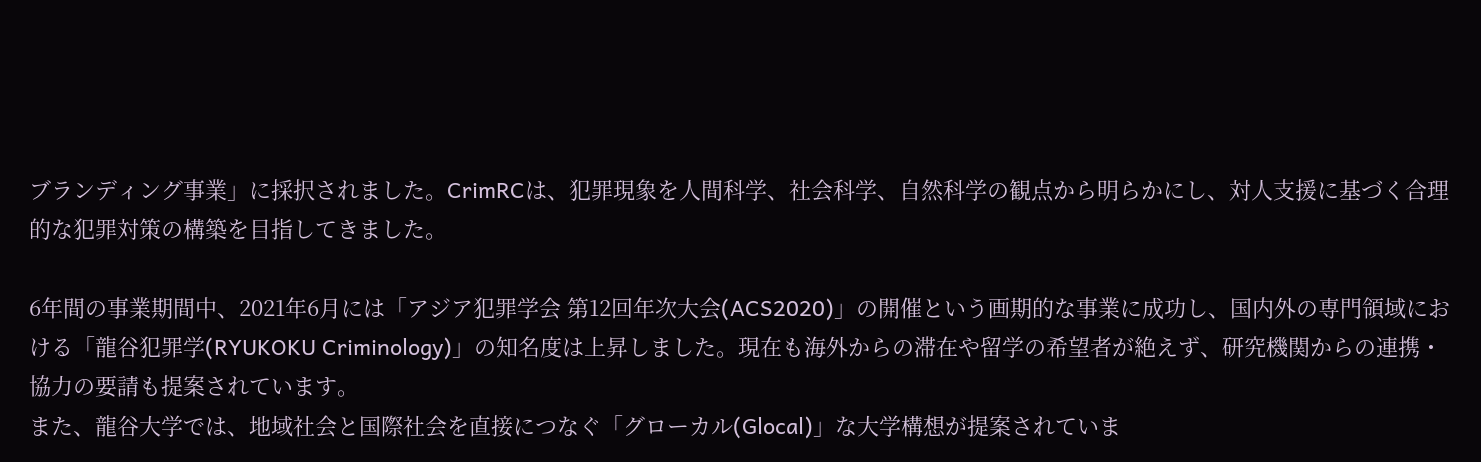ブランディング事業」に採択されました。CrimRCは、犯罪現象を人間科学、社会科学、自然科学の観点から明らかにし、対人支援に基づく合理的な犯罪対策の構築を目指してきました。

6年間の事業期間中、2021年6月には「アジア犯罪学会 第12回年次大会(ACS2020)」の開催という画期的な事業に成功し、国内外の専門領域における「龍谷犯罪学(RYUKOKU Criminology)」の知名度は上昇しました。現在も海外からの滞在や留学の希望者が絶えず、研究機関からの連携・協力の要請も提案されています。
また、龍谷大学では、地域社会と国際社会を直接につなぐ「グローカル(Glocal)」な大学構想が提案されていま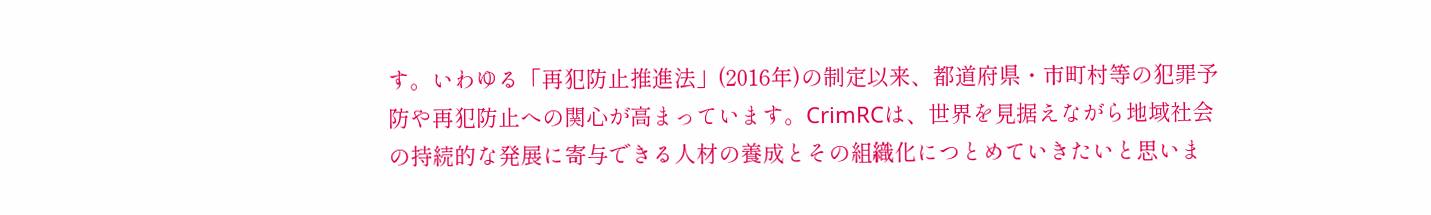す。いわゆる「再犯防止推進法」(2016年)の制定以来、都道府県・市町村等の犯罪予防や再犯防止への関心が高まっています。CrimRCは、世界を見据えながら地域社会の持続的な発展に寄与できる人材の養成とその組織化につとめていきたいと思いま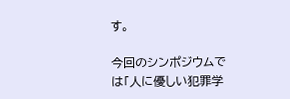す。

今回のシンポジウムでは「人に優しい犯罪学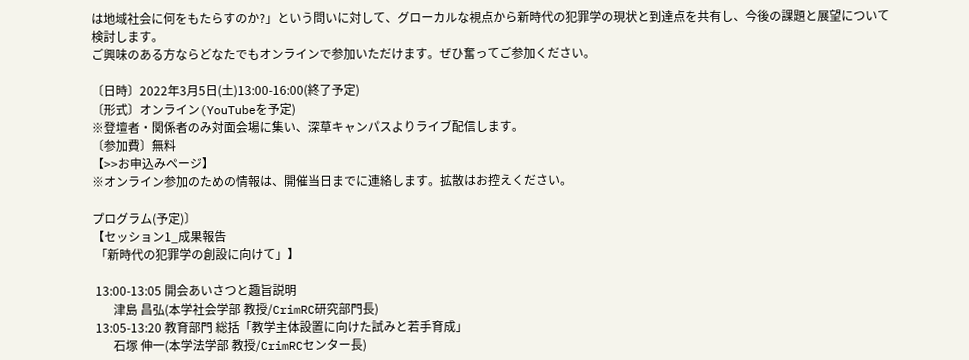は地域社会に何をもたらすのか?」という問いに対して、グローカルな視点から新時代の犯罪学の現状と到達点を共有し、今後の課題と展望について検討します。
ご興味のある方ならどなたでもオンラインで参加いただけます。ぜひ奮ってご参加ください。

〔日時〕2022年3月5日(土)13:00-16:00(終了予定)
〔形式〕オンライン(YouTubeを予定)
※登壇者・関係者のみ対面会場に集い、深草キャンパスよりライブ配信します。
〔参加費〕無料
【>>お申込みページ】
※オンライン参加のための情報は、開催当日までに連絡します。拡散はお控えください。

プログラム(予定)〕
【セッション1_成果報告
 「新時代の犯罪学の創設に向けて」】

 13:00-13:05 開会あいさつと趣旨説明
       津島 昌弘(本学社会学部 教授/CrimRC研究部門長)
 13:05-13:20 教育部門 総括「教学主体設置に向けた試みと若手育成」
       石塚 伸一(本学法学部 教授/CrimRCセンター長)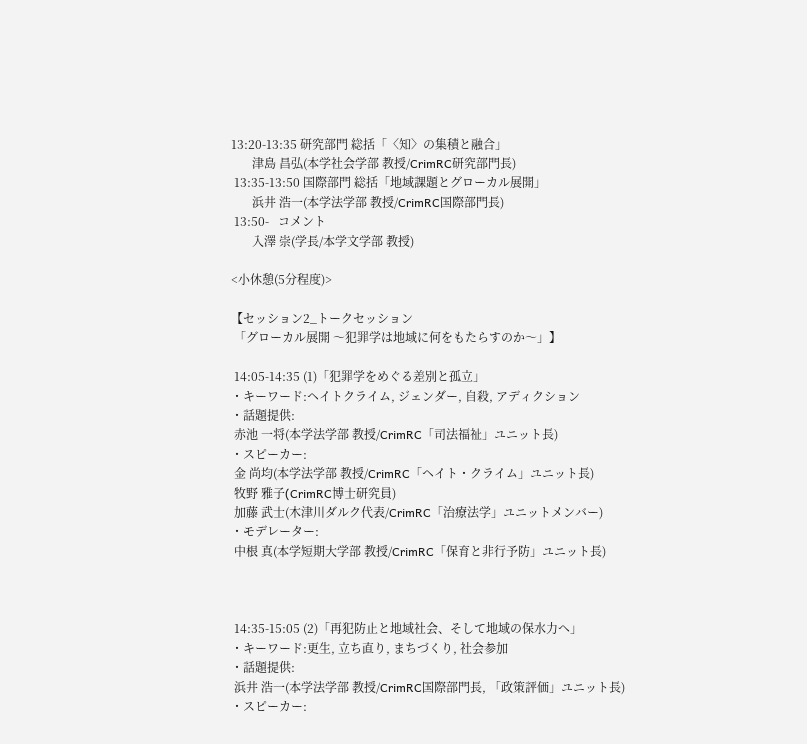13:20-13:35 研究部門 総括「〈知〉の集積と融合」
       津島 昌弘(本学社会学部 教授/CrimRC研究部門長)
 13:35-13:50 国際部門 総括「地域課題とグローカル展開」
       浜井 浩一(本学法学部 教授/CrimRC国際部門長)
 13:50-   コメント
       入澤 崇(学長/本学文学部 教授)

<小休憩(5分程度)>

【セッション2_トークセッション
 「グローカル展開 〜犯罪学は地域に何をもたらすのか〜」】

 14:05-14:35 (1)「犯罪学をめぐる差別と孤立」
・キーワード:ヘイトクライム, ジェンダー, 自殺, アディクション
・話題提供:
 赤池 一将(本学法学部 教授/CrimRC「司法福祉」ユニット長)
・スピーカー:
 金 尚均(本学法学部 教授/CrimRC「ヘイト・クライム」ユニット長)
 牧野 雅子(CrimRC博士研究員)
 加藤 武士(木津川ダルク代表/CrimRC「治療法学」ユニットメンバー)
・モデレーター:
 中根 真(本学短期大学部 教授/CrimRC「保育と非行予防」ユニット長)



 14:35-15:05 (2)「再犯防止と地域社会、そして地域の保水力へ」
・キーワード:更生, 立ち直り, まちづくり, 社会参加
・話題提供:
 浜井 浩一(本学法学部 教授/CrimRC国際部門長, 「政策評価」ユニット長)
・スピーカー: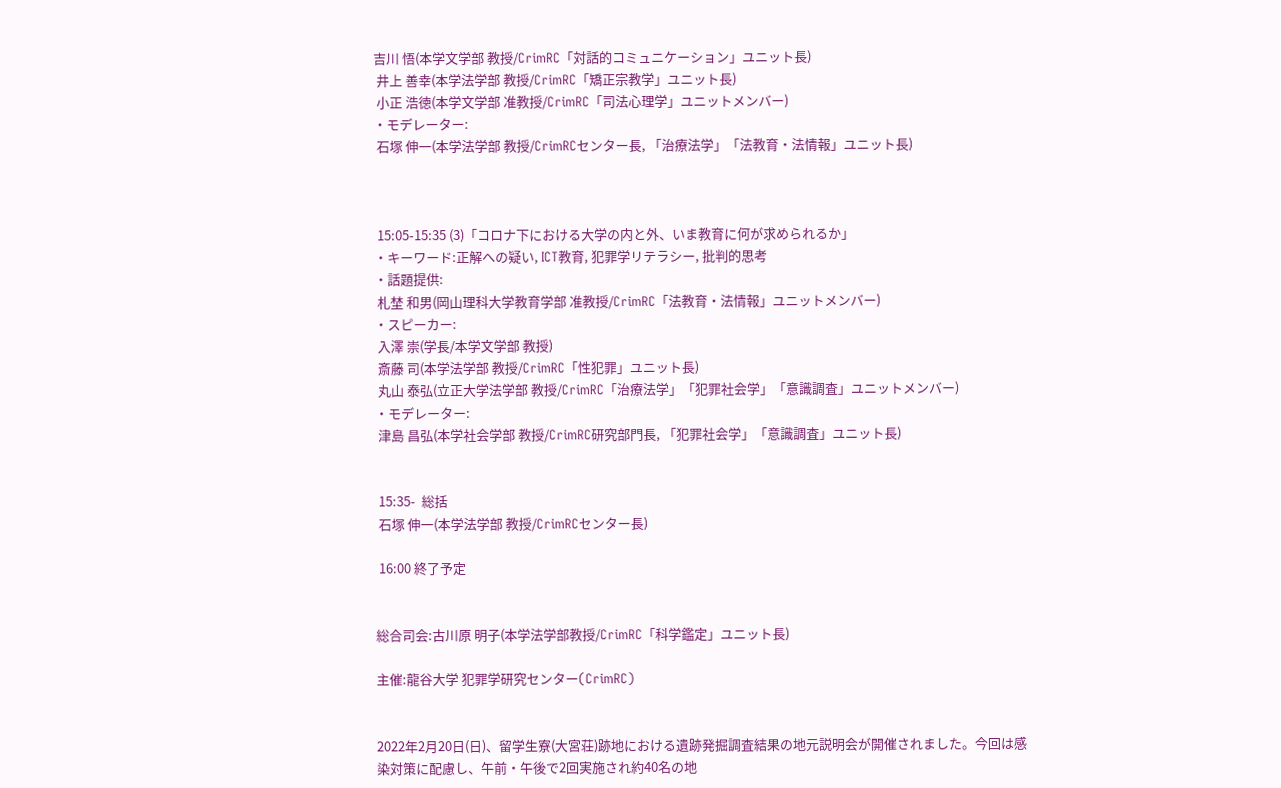吉川 悟(本学文学部 教授/CrimRC「対話的コミュニケーション」ユニット長)
 井上 善幸(本学法学部 教授/CrimRC「矯正宗教学」ユニット長)
 小正 浩徳(本学文学部 准教授/CrimRC「司法心理学」ユニットメンバー)
・モデレーター:
 石塚 伸一(本学法学部 教授/CrimRCセンター長, 「治療法学」「法教育・法情報」ユニット長)



 15:05-15:35 (3)「コロナ下における大学の内と外、いま教育に何が求められるか」
・キーワード:正解への疑い, ICT教育, 犯罪学リテラシー, 批判的思考
・話題提供:
 札埜 和男(岡山理科大学教育学部 准教授/CrimRC「法教育・法情報」ユニットメンバー)
・スピーカー:
 入澤 崇(学長/本学文学部 教授)
 斎藤 司(本学法学部 教授/CrimRC「性犯罪」ユニット長)
 丸山 泰弘(立正大学法学部 教授/CrimRC「治療法学」「犯罪社会学」「意識調査」ユニットメンバー)
・モデレーター:
 津島 昌弘(本学社会学部 教授/CrimRC研究部門長, 「犯罪社会学」「意識調査」ユニット長)


 15:35-  総括
 石塚 伸一(本学法学部 教授/CrimRCセンター長)

 16:00 終了予定


総合司会:古川原 明子(本学法学部教授/CrimRC「科学鑑定」ユニット長)

主催:龍谷大学 犯罪学研究センター(CrimRC)


2022年2月20日(日)、留学生寮(大宮荘)跡地における遺跡発掘調査結果の地元説明会が開催されました。今回は感染対策に配慮し、午前・午後で2回実施され約40名の地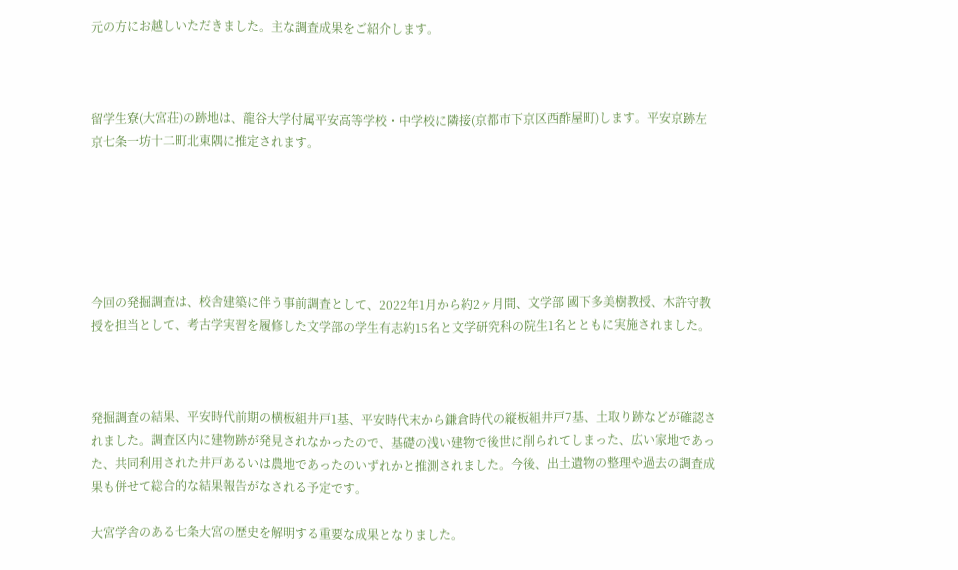元の方にお越しいただきました。主な調査成果をご紹介します。



留学生寮(大宮荘)の跡地は、龍谷大学付属平安高等学校・中学校に隣接(京都市下京区西酢屋町)します。平安京跡左京七条一坊十二町北東隅に推定されます。






今回の発掘調査は、校舎建築に伴う事前調査として、2022年1月から約2ヶ月間、文学部 國下多美樹教授、木許守教授を担当として、考古学実習を履修した文学部の学生有志約15名と文学研究科の院生1名とともに実施されました。



発掘調査の結果、平安時代前期の横板組井戸1基、平安時代末から鎌倉時代の縦板組井戸7基、土取り跡などが確認されました。調査区内に建物跡が発見されなかったので、基礎の浅い建物で後世に削られてしまった、広い家地であった、共同利用された井戸あるいは農地であったのいずれかと推測されました。今後、出土遺物の整理や過去の調査成果も併せて総合的な結果報告がなされる予定です。

大宮学舎のある七条大宮の歴史を解明する重要な成果となりました。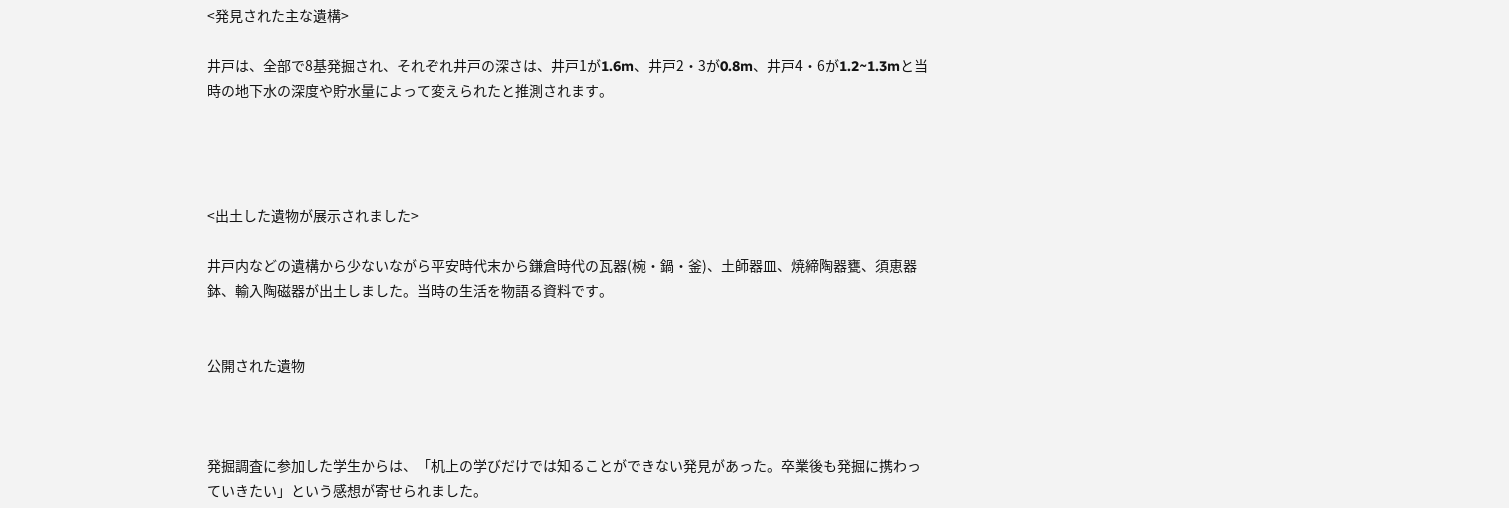<発見された主な遺構>

井戸は、全部で8基発掘され、それぞれ井戸の深さは、井戸1が1.6m、井戸2・3が0.8m、井戸4・6が1.2~1.3mと当時の地下水の深度や貯水量によって変えられたと推測されます。




<出土した遺物が展示されました>

井戸内などの遺構から少ないながら平安時代末から鎌倉時代の瓦器(椀・鍋・釜)、土師器皿、焼締陶器甕、須恵器鉢、輸入陶磁器が出土しました。当時の生活を物語る資料です。


公開された遺物



発掘調査に参加した学生からは、「机上の学びだけでは知ることができない発見があった。卒業後も発掘に携わっていきたい」という感想が寄せられました。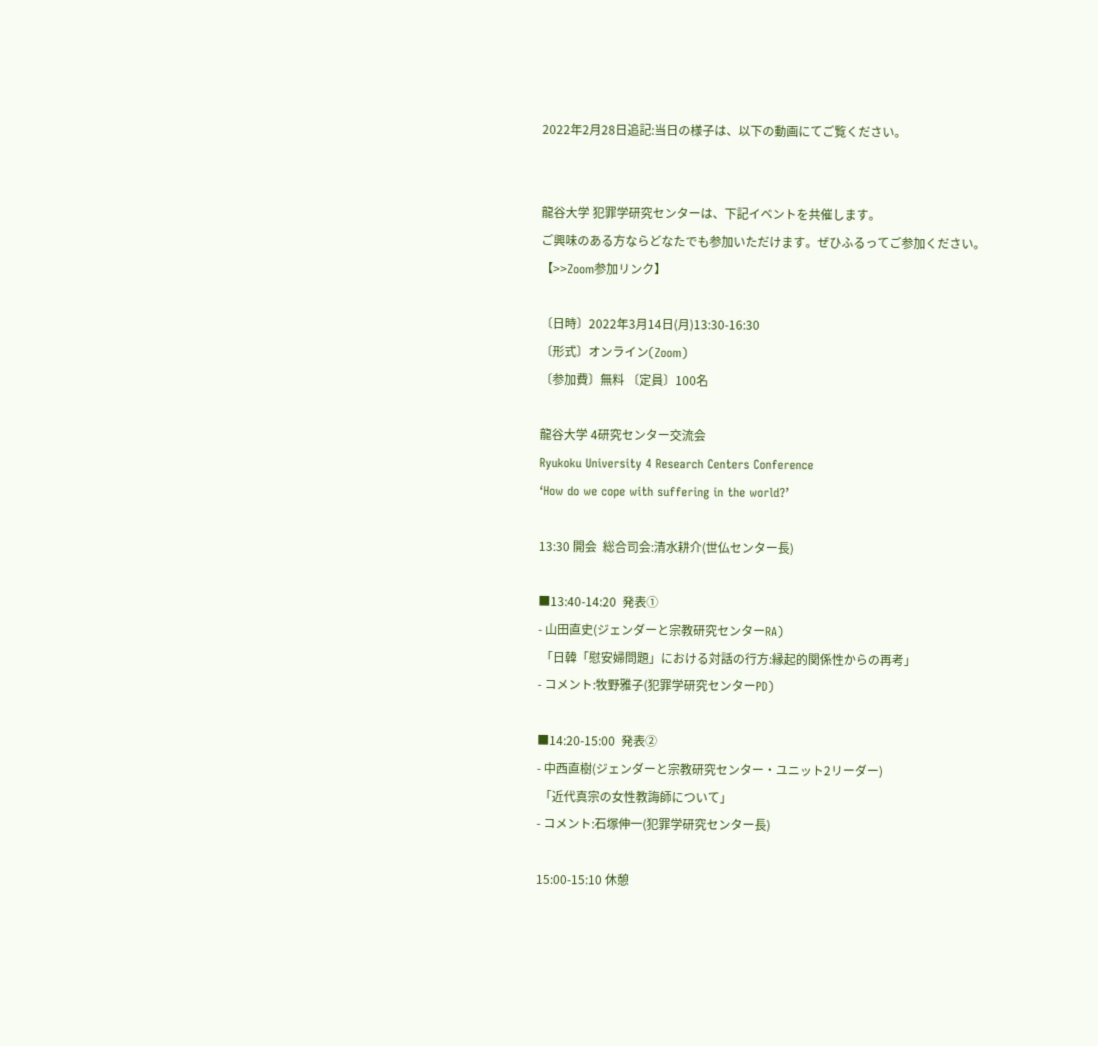2022年2月28日追記:当日の様子は、以下の動画にてご覧ください。


龍谷大学 犯罪学研究センターは、下記イベントを共催します。
ご興味のある方ならどなたでも参加いただけます。ぜひふるってご参加ください。
【>>Zoom参加リンク】

〔日時〕2022年3月14日(月)13:30-16:30
〔形式〕オンライン(Zoom)
〔参加費〕無料 〔定員〕100名

龍谷大学 4研究センター交流会
Ryukoku University 4 Research Centers Conference
‘How do we cope with suffering in the world?’

13:30 開会  総合司会:清水耕介(世仏センター長)

■13:40-14:20  発表①
- 山田直史(ジェンダーと宗教研究センターRA)
 「日韓「慰安婦問題」における対話の行方:縁起的関係性からの再考」
- コメント:牧野雅子(犯罪学研究センターPD)

■14:20-15:00  発表②
- 中西直樹(ジェンダーと宗教研究センター・ユニット2リーダー)
 「近代真宗の女性教誨師について」
- コメント:石塚伸一(犯罪学研究センター長)

15:00-15:10 休憩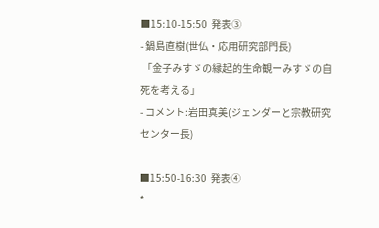■15:10-15:50  発表③
- 鍋島直樹(世仏・応用研究部門長)
 「金子みすゞの縁起的生命観ーみすゞの自死を考える」
- コメント:岩田真美(ジェンダーと宗教研究センター長)

■15:50-16:30  発表④
*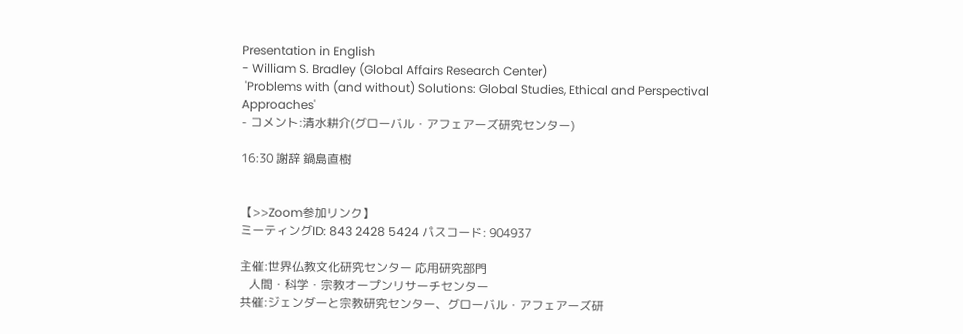Presentation in English
- William S. Bradley (Global Affairs Research Center)
 'Problems with (and without) Solutions: Global Studies, Ethical and Perspectival Approaches'
- コメント:清水耕介(グローバル・アフェアーズ研究センター)

16:30 謝辞 鍋島直樹


【>>Zoom参加リンク】
ミーティングID: 843 2428 5424 パスコード: 904937

主催:世界仏教文化研究センター 応用研究部門
   人間・科学・宗教オープンリサーチセンター
共催:ジェンダーと宗教研究センター、グローバル・アフェアーズ研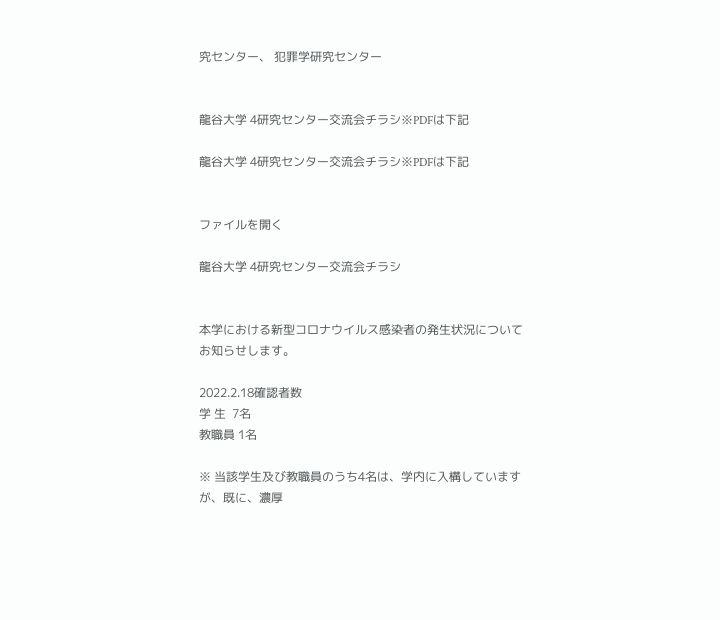究センター、 犯罪学研究センター


龍谷大学 4研究センター交流会チラシ※PDFは下記

龍谷大学 4研究センター交流会チラシ※PDFは下記


ファイルを開く

龍谷大学 4研究センター交流会チラシ


本学における新型コロナウイルス感染者の発生状況についてお知らせします。

2022.2.18確認者数
学 生  7名
教職員 1名

※ 当該学生及び教職員のうち4名は、学内に入構していますが、既に、濃厚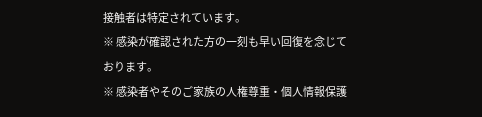接触者は特定されています。
※ 感染が確認された方の一刻も早い回復を念じております。
※ 感染者やそのご家族の人権尊重・個人情報保護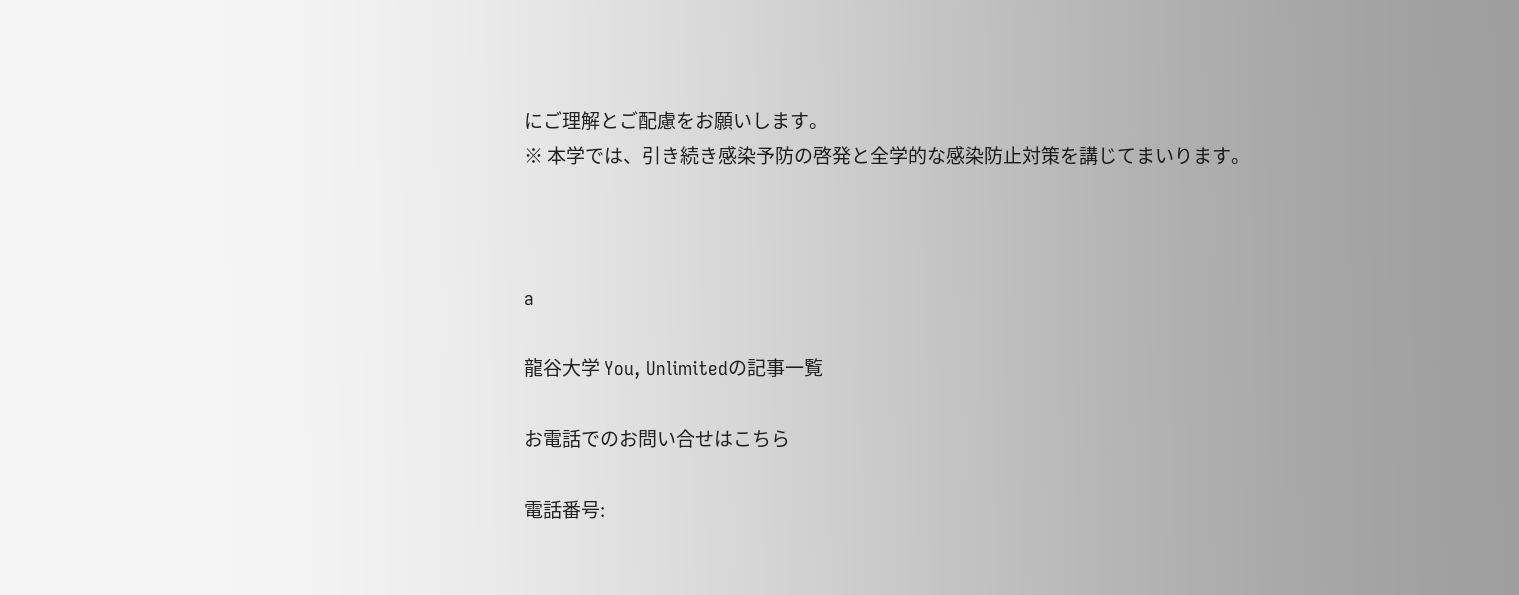にご理解とご配慮をお願いします。
※ 本学では、引き続き感染予防の啓発と全学的な感染防止対策を講じてまいります。



a

龍谷大学 You, Unlimitedの記事一覧

お電話でのお問い合せはこちら

電話番号: